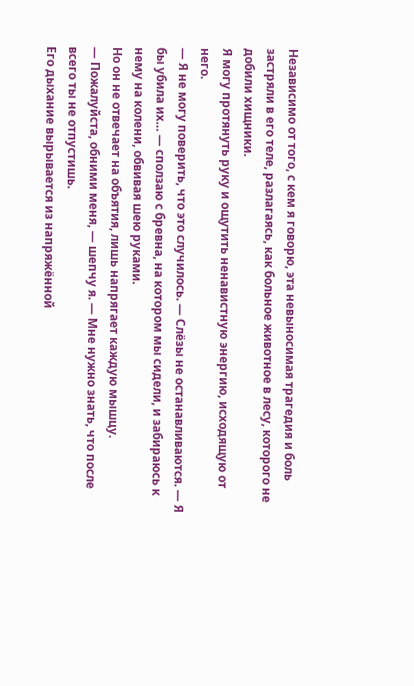Независимо от того, с кем я говорю, эта невыносимая трагедия и боль застряли в его теле, разлагаясь, как больное животное в лесу, которого не добили хищники.
Я могу протянуть руку и ощутить ненавистную энергию, исходящую от него.
— Я не могу поверить, что это случилось. — Слёзы не останавливаются. — Я бы убила их… — сползаю с бревна, на котором мы сидели, и забираюсь к нему на колени, обвивая шею руками.
Но он не отвечает на объятия, лишь напрягает каждую мышцу.
— Пожалуйста, обними меня, — шепчу я. — Мне нужно знать, что после всего ты не отпустишь.
Его дыхание вырывается из напряжённой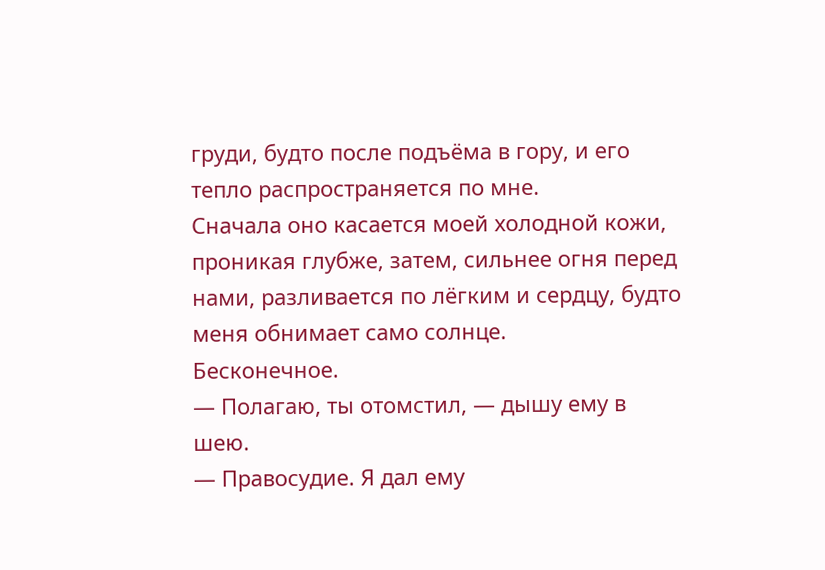груди, будто после подъёма в гору, и его тепло распространяется по мне.
Сначала оно касается моей холодной кожи, проникая глубже, затем, сильнее огня перед нами, разливается по лёгким и сердцу, будто меня обнимает само солнце.
Бесконечное.
— Полагаю, ты отомстил, — дышу ему в шею.
— Правосудие. Я дал ему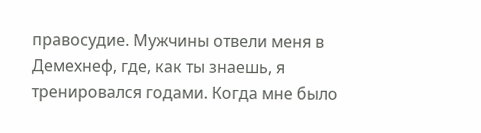правосудие. Мужчины отвели меня в Демехнеф, где, как ты знаешь, я тренировался годами. Когда мне было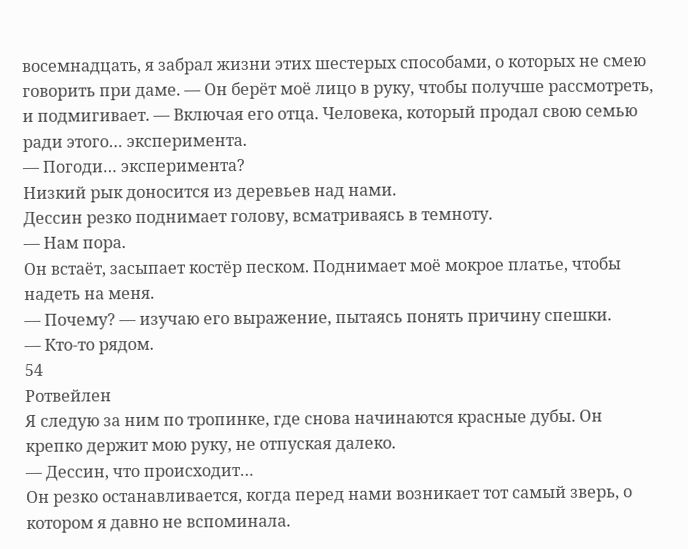восемнадцать, я забрал жизни этих шестерых способами, о которых не смею говорить при даме. — Он берёт моё лицо в руку, чтобы получше рассмотреть, и подмигивает. — Включая его отца. Человека, который продал свою семью ради этого… эксперимента.
— Погоди… эксперимента?
Низкий рык доносится из деревьев над нами.
Дессин резко поднимает голову, всматриваясь в темноту.
— Нам пора.
Он встаёт, засыпает костёр песком. Поднимает моё мокрое платье, чтобы надеть на меня.
— Почему? — изучаю его выражение, пытаясь понять причину спешки.
— Кто-то рядом.
54
Ротвейлен
Я следую за ним по тропинке, где снова начинаются красные дубы. Он крепко держит мою руку, не отпуская далеко.
— Дессин, что происходит…
Он резко останавливается, когда перед нами возникает тот самый зверь, о котором я давно не вспоминала.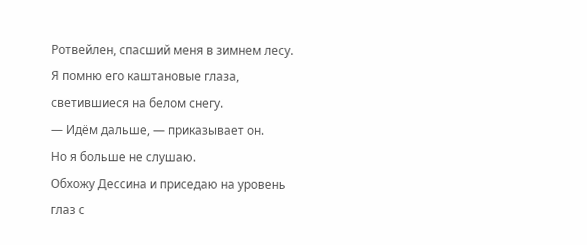Ротвейлен, спасший меня в зимнем лесу.
Я помню его каштановые глаза, светившиеся на белом снегу.
— Идём дальше, — приказывает он.
Но я больше не слушаю.
Обхожу Дессина и приседаю на уровень глаз с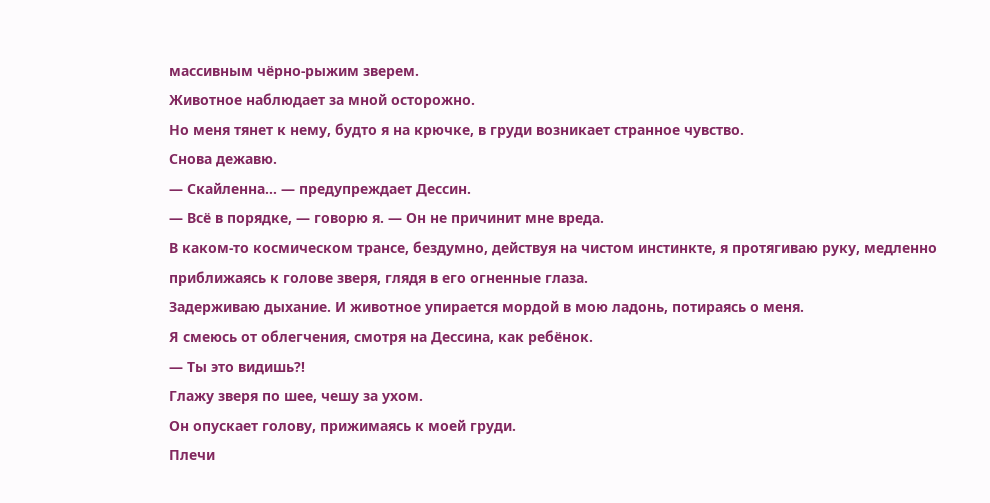массивным чёрно-рыжим зверем.
Животное наблюдает за мной осторожно.
Но меня тянет к нему, будто я на крючке, в груди возникает странное чувство.
Снова дежавю.
— Скайленна… — предупреждает Дессин.
— Всё в порядке, — говорю я. — Он не причинит мне вреда.
В каком-то космическом трансе, бездумно, действуя на чистом инстинкте, я протягиваю руку, медленно приближаясь к голове зверя, глядя в его огненные глаза.
Задерживаю дыхание. И животное упирается мордой в мою ладонь, потираясь о меня.
Я смеюсь от облегчения, смотря на Дессина, как ребёнок.
— Ты это видишь?!
Глажу зверя по шее, чешу за ухом.
Он опускает голову, прижимаясь к моей груди.
Плечи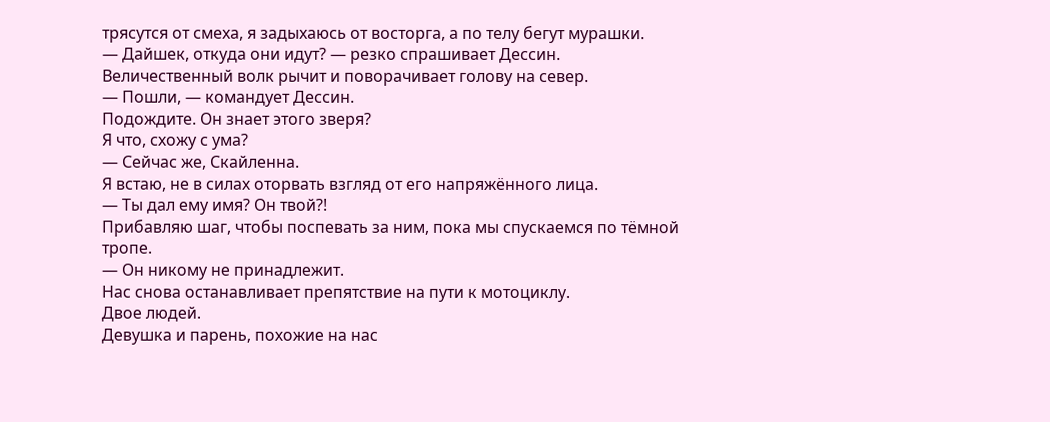трясутся от смеха, я задыхаюсь от восторга, а по телу бегут мурашки.
— Дайшек, откуда они идут? — резко спрашивает Дессин.
Величественный волк рычит и поворачивает голову на север.
— Пошли, — командует Дессин.
Подождите. Он знает этого зверя?
Я что, схожу с ума?
— Сейчас же, Скайленна.
Я встаю, не в силах оторвать взгляд от его напряжённого лица.
— Ты дал ему имя? Он твой?!
Прибавляю шаг, чтобы поспевать за ним, пока мы спускаемся по тёмной тропе.
— Он никому не принадлежит.
Нас снова останавливает препятствие на пути к мотоциклу.
Двое людей.
Девушка и парень, похожие на нас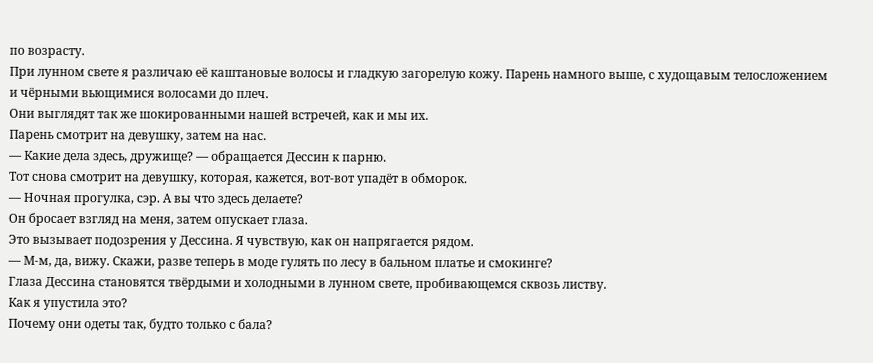по возрасту.
При лунном свете я различаю её каштановые волосы и гладкую загорелую кожу. Парень намного выше, с худощавым телосложением и чёрными вьющимися волосами до плеч.
Они выглядят так же шокированными нашей встречей, как и мы их.
Парень смотрит на девушку, затем на нас.
— Какие дела здесь, дружище? — обращается Дессин к парню.
Тот снова смотрит на девушку, которая, кажется, вот-вот упадёт в обморок.
— Ночная прогулка, сэр. А вы что здесь делаете?
Он бросает взгляд на меня, затем опускает глаза.
Это вызывает подозрения у Дессина. Я чувствую, как он напрягается рядом.
— М-м, да, вижу. Скажи, разве теперь в моде гулять по лесу в бальном платье и смокинге?
Глаза Дессина становятся твёрдыми и холодными в лунном свете, пробивающемся сквозь листву.
Как я упустила это?
Почему они одеты так, будто только с бала?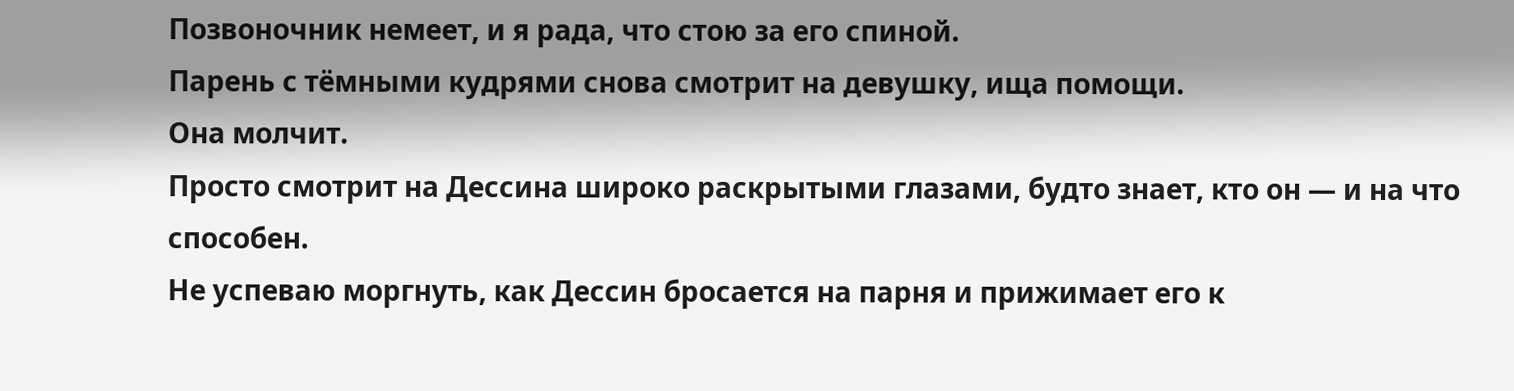Позвоночник немеет, и я рада, что стою за его спиной.
Парень с тёмными кудрями снова смотрит на девушку, ища помощи.
Она молчит.
Просто смотрит на Дессина широко раскрытыми глазами, будто знает, кто он — и на что способен.
Не успеваю моргнуть, как Дессин бросается на парня и прижимает его к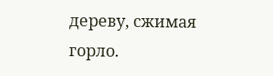дереву, сжимая горло.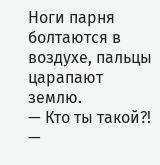Ноги парня болтаются в воздухе, пальцы царапают землю.
— Кто ты такой?! —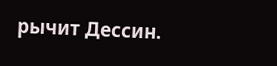рычит Дессин.